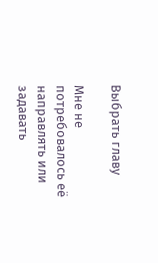Выбрать главу

Мне не потребовалось её направлять или задавать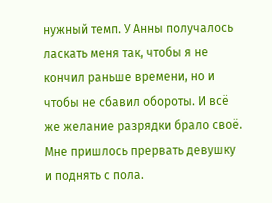нужный темп. У Анны получалось ласкать меня так, чтобы я не кончил раньше времени, но и чтобы не сбавил обороты. И всё же желание разрядки брало своё. Мне пришлось прервать девушку и поднять с пола.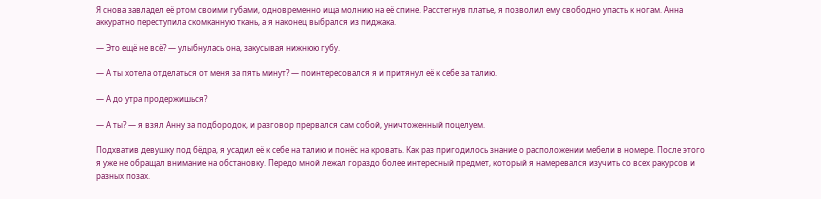Я снова завладел её ртом своими губами, одновременно ища молнию на её спине. Расстегнув платье, я позволил ему свободно упасть к ногам. Анна аккуратно переступила скомканную ткань, а я наконец выбрался из пиджака.

— Это ещё не всё? — улыбнулась она, закусывая нижнюю губу.

— А ты хотела отделаться от меня за пять минут? — поинтересовался я и притянул её к себе за талию.

— А до утра продержишься?

— А ты? — я взял Анну за подбородок, и разговор прервался сам собой, уничтоженный поцелуем.

Подхватив девушку под бёдра, я усадил её к себе на талию и понёс на кровать. Как раз пригодилось знание о расположении мебели в номере. После этого я уже не обращал внимание на обстановку. Передо мной лежал гораздо более интересный предмет, который я намеревался изучить со всех ракурсов и разных позах.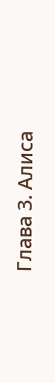Глава 3. Алиса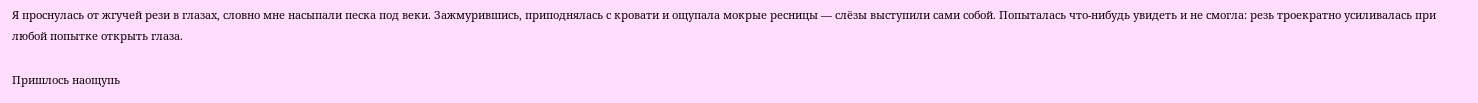Я проснулась от жгучей рези в глазах, словно мне насыпали песка под веки. Зажмурившись, приподнялась с кровати и ощупала мокрые ресницы — слёзы выступили сами собой. Попыталась что-нибудь увидеть и не смогла: резь троекратно усиливалась при любой попытке открыть глаза.

Пришлось наощупь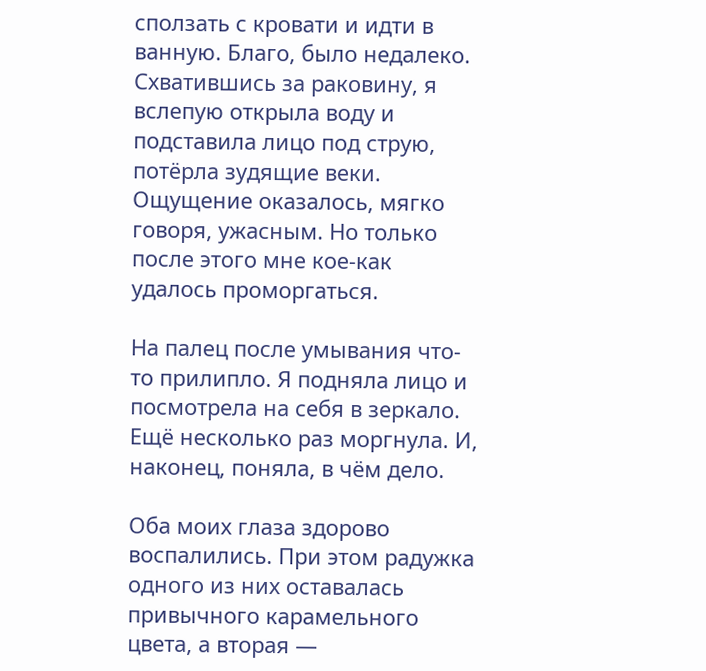сползать с кровати и идти в ванную. Благо, было недалеко. Схватившись за раковину, я вслепую открыла воду и подставила лицо под струю, потёрла зудящие веки. Ощущение оказалось, мягко говоря, ужасным. Но только после этого мне кое-как удалось проморгаться.

На палец после умывания что-то прилипло. Я подняла лицо и посмотрела на себя в зеркало. Ещё несколько раз моргнула. И, наконец, поняла, в чём дело.

Оба моих глаза здорово воспалились. При этом радужка одного из них оставалась привычного карамельного цвета, а вторая —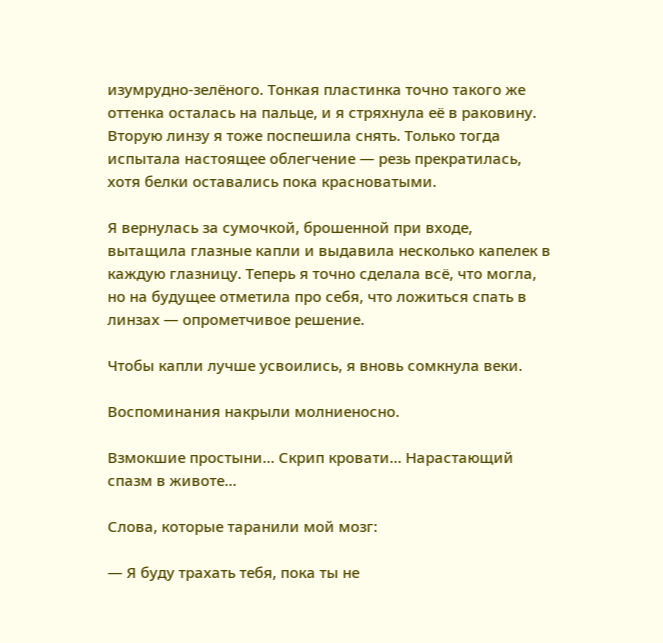изумрудно-зелёного. Тонкая пластинка точно такого же оттенка осталась на пальце, и я стряхнула её в раковину. Вторую линзу я тоже поспешила снять. Только тогда испытала настоящее облегчение — резь прекратилась, хотя белки оставались пока красноватыми.

Я вернулась за сумочкой, брошенной при входе, вытащила глазные капли и выдавила несколько капелек в каждую глазницу. Теперь я точно сделала всё, что могла, но на будущее отметила про себя, что ложиться спать в линзах — опрометчивое решение.

Чтобы капли лучше усвоились, я вновь сомкнула веки.

Воспоминания накрыли молниеносно.

Взмокшие простыни… Скрип кровати… Нарастающий спазм в животе…

Слова, которые таранили мой мозг:

— Я буду трахать тебя, пока ты не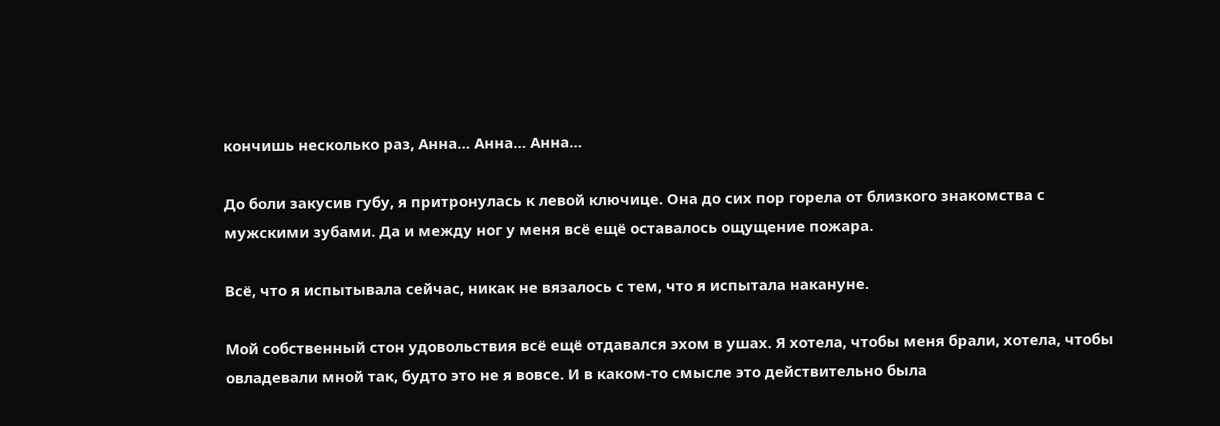кончишь несколько раз, Анна… Анна… Анна…

До боли закусив губу, я притронулась к левой ключице. Она до сих пор горела от близкого знакомства с мужскими зубами. Да и между ног у меня всё ещё оставалось ощущение пожара.

Всё, что я испытывала сейчас, никак не вязалось с тем, что я испытала накануне.

Мой собственный стон удовольствия всё ещё отдавался эхом в ушах. Я хотела, чтобы меня брали, хотела, чтобы овладевали мной так, будто это не я вовсе. И в каком-то смысле это действительно была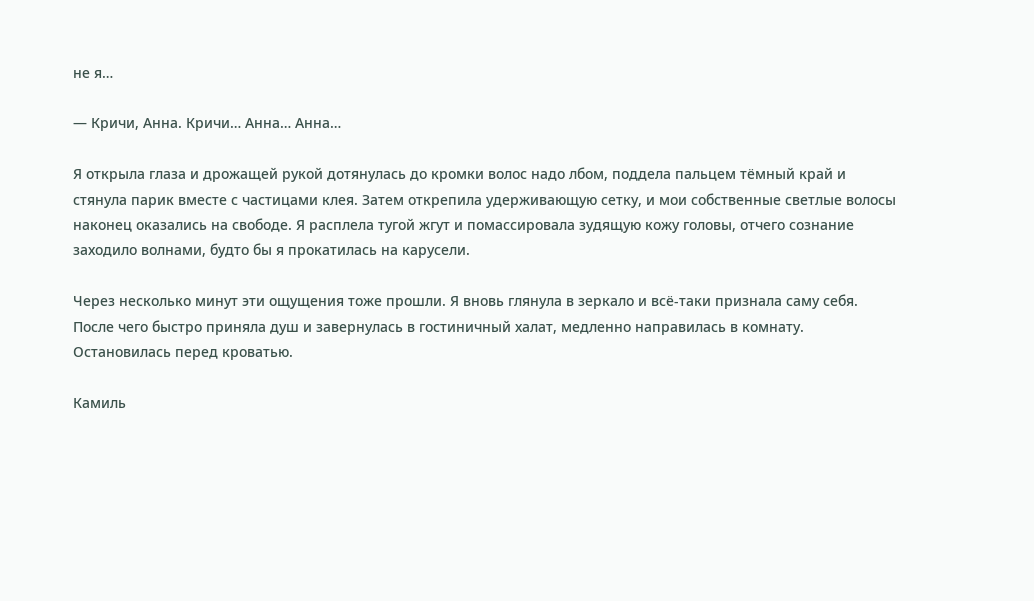не я…

— Кричи, Анна. Кричи… Анна… Анна…

Я открыла глаза и дрожащей рукой дотянулась до кромки волос надо лбом, поддела пальцем тёмный край и стянула парик вместе с частицами клея. Затем открепила удерживающую сетку, и мои собственные светлые волосы наконец оказались на свободе. Я расплела тугой жгут и помассировала зудящую кожу головы, отчего сознание заходило волнами, будто бы я прокатилась на карусели.

Через несколько минут эти ощущения тоже прошли. Я вновь глянула в зеркало и всё-таки признала саму себя. После чего быстро приняла душ и завернулась в гостиничный халат, медленно направилась в комнату. Остановилась перед кроватью.

Камиль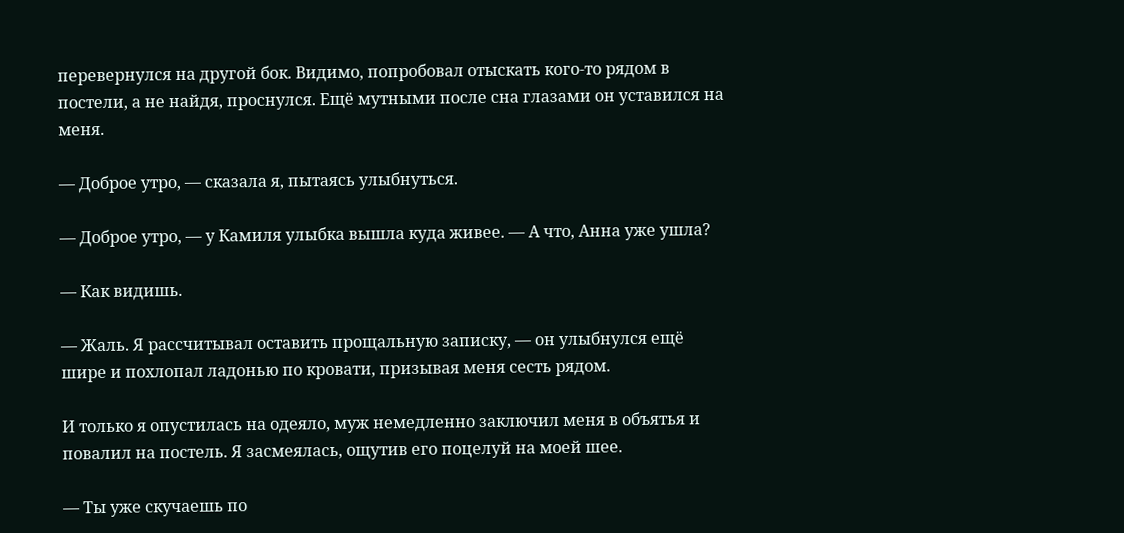перевернулся на другой бок. Видимо, попробовал отыскать кого-то рядом в постели, а не найдя, проснулся. Ещё мутными после сна глазами он уставился на меня.

— Доброе утро, — сказала я, пытаясь улыбнуться.

— Доброе утро, — у Камиля улыбка вышла куда живее. — А что, Анна уже ушла?

— Как видишь.

— Жаль. Я рассчитывал оставить прощальную записку, — он улыбнулся ещё шире и похлопал ладонью по кровати, призывая меня сесть рядом.

И только я опустилась на одеяло, муж немедленно заключил меня в объятья и повалил на постель. Я засмеялась, ощутив его поцелуй на моей шее.

— Ты уже скучаешь по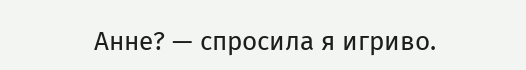Анне? — спросила я игриво.